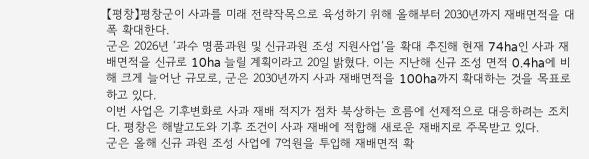【평창】평창군이 사과를 미래 전략작목으로 육성하기 위해 올해부터 2030년까지 재배면적을 대폭 확대한다.
군은 2026년 ‘과수 명품과원 및 신규과원 조성 지원사업’을 확대 추진해 현재 74ha인 사과 재배면적을 신규로 10ha 늘릴 계획이라고 20일 밝혔다. 이는 지난해 신규 조성 면적 0.4ha에 비해 크게 늘어난 규모로, 군은 2030년까지 사과 재배면적을 100ha까지 확대하는 것을 목표로 하고 있다.
이번 사업은 기후변화로 사과 재배 적지가 점차 북상하는 흐름에 선제적으로 대응하려는 조치다. 평창은 해발고도와 기후 조건이 사과 재배에 적합해 새로운 재배지로 주목받고 있다.
군은 올해 신규 과원 조성 사업에 7억원을 투입해 재배면적 확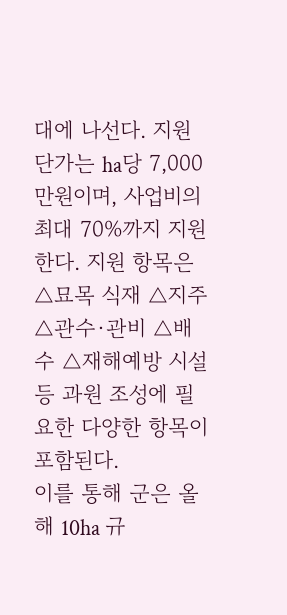대에 나선다. 지원 단가는 ha당 7,000만원이며, 사업비의 최대 70%까지 지원한다. 지원 항목은 △묘목 식재 △지주 △관수·관비 △배수 △재해예방 시설 등 과원 조성에 필요한 다양한 항목이 포함된다.
이를 통해 군은 올해 10ha 규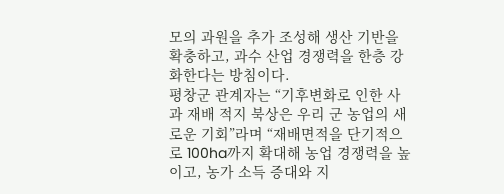모의 과원을 추가 조성해 생산 기반을 확충하고, 과수 산업 경쟁력을 한층 강화한다는 방침이다.
평창군 관계자는 “기후변화로 인한 사과 재배 적지 북상은 우리 군 농업의 새로운 기회”라며 “재배면적을 단기적으로 100ha까지 확대해 농업 경쟁력을 높이고, 농가 소득 증대와 지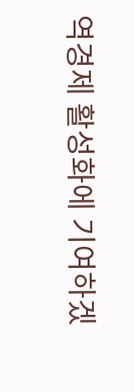역경제 활성화에 기여하겠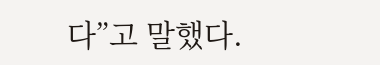다”고 말했다.